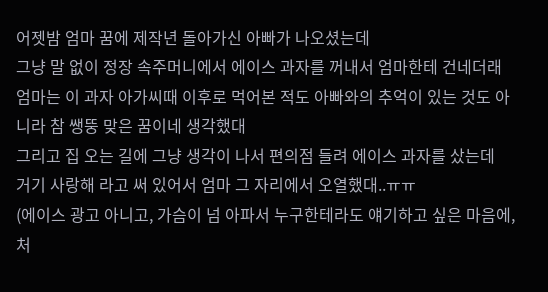어젯밤 엄마 꿈에 제작년 돌아가신 아빠가 나오셨는데
그냥 말 없이 정장 속주머니에서 에이스 과자를 꺼내서 엄마한테 건네더래
엄마는 이 과자 아가씨때 이후로 먹어본 적도 아빠와의 추억이 있는 것도 아니라 참 쌩뚱 맞은 꿈이네 생각했대
그리고 집 오는 길에 그냥 생각이 나서 편의점 들려 에이스 과자를 샀는데
거기 사랑해 라고 써 있어서 엄마 그 자리에서 오열했대..ㅠㅠ
(에이스 광고 아니고, 가슴이 넘 아파서 누구한테라도 얘기하고 싶은 마음에, 처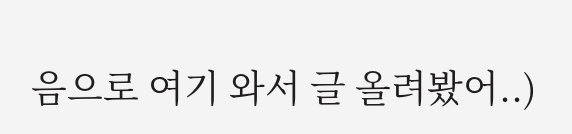음으로 여기 와서 글 올려봤어..)